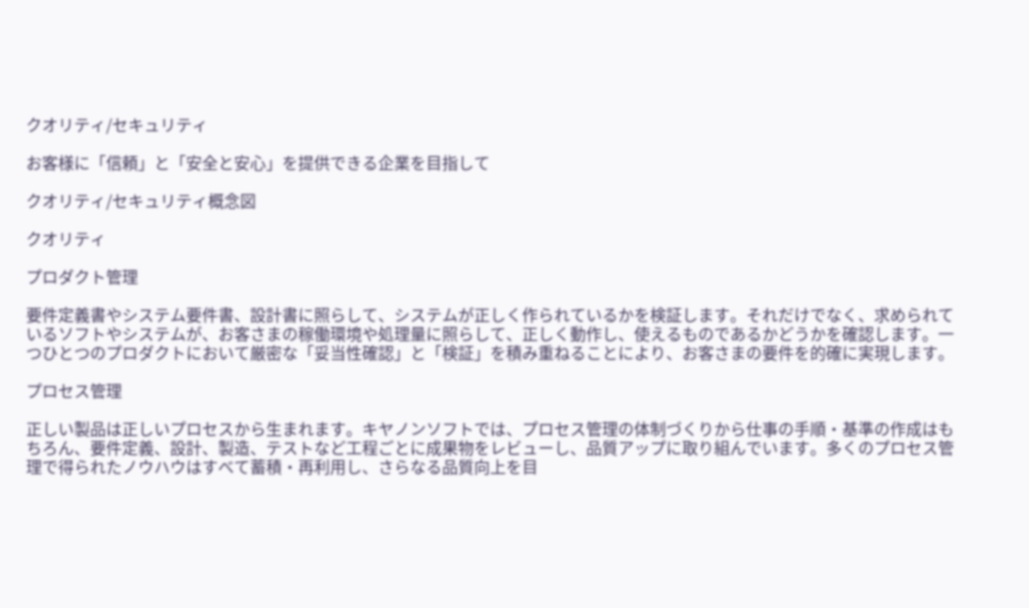クオリティ/セキュリティ

お客様に「信頼」と「安全と安心」を提供できる企業を目指して

クオリティ/セキュリティ概念図

クオリティ

プロダクト管理

要件定義書やシステム要件書、設計書に照らして、システムが正しく作られているかを検証します。それだけでなく、求められているソフトやシステムが、お客さまの稼働環境や処理量に照らして、正しく動作し、使えるものであるかどうかを確認します。一つひとつのプロダクトにおいて厳密な「妥当性確認」と「検証」を積み重ねることにより、お客さまの要件を的確に実現します。

プロセス管理

正しい製品は正しいプロセスから生まれます。キヤノンソフトでは、プロセス管理の体制づくりから仕事の手順・基準の作成はもちろん、要件定義、設計、製造、テストなど工程ごとに成果物をレビューし、品質アップに取り組んでいます。多くのプロセス管理で得られたノウハウはすべて蓄積・再利用し、さらなる品質向上を目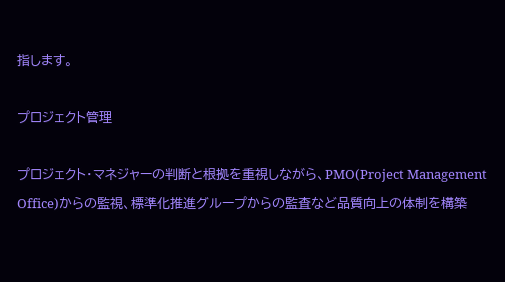指します。

プロジェクト管理

プロジェクト・マネジャーの判断と根拠を重視しながら、PMO(Project Management Office)からの監視、標準化推進グループからの監査など品質向上の体制を構築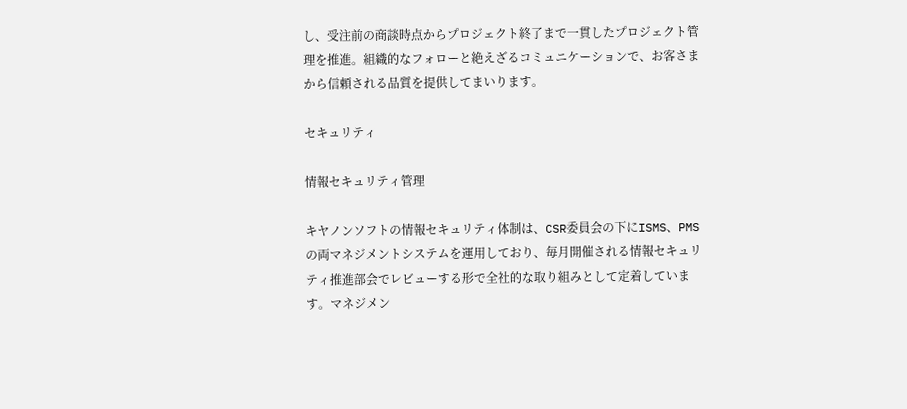し、受注前の商談時点からプロジェクト終了まで一貫したプロジェクト管理を推進。組織的なフォローと絶えざるコミュニケーションで、お客さまから信頼される品質を提供してまいります。

セキュリティ

情報セキュリティ管理

キヤノンソフトの情報セキュリティ体制は、CSR委員会の下にISMS、PMSの両マネジメントシステムを運用しており、毎月開催される情報セキュリティ推進部会でレビューする形で全社的な取り組みとして定着しています。マネジメン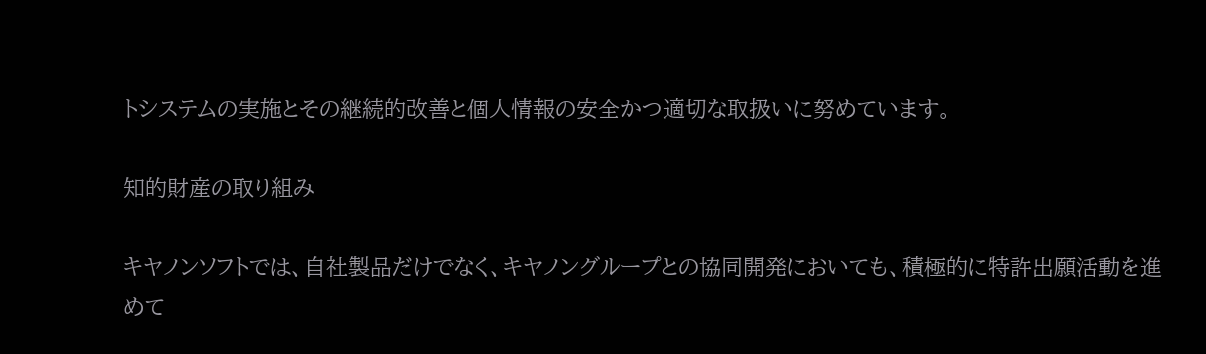トシステムの実施とその継続的改善と個人情報の安全かつ適切な取扱いに努めています。

知的財産の取り組み

キヤノンソフトでは、自社製品だけでなく、キヤノングループとの協同開発においても、積極的に特許出願活動を進めて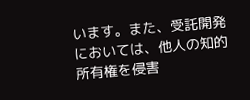います。また、受託開発においては、他人の知的所有権を侵害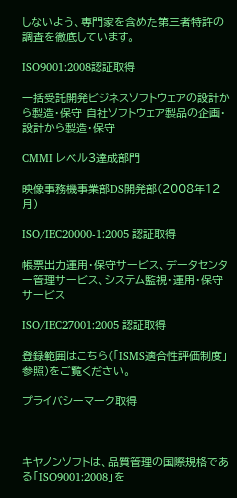しないよう、専門家を含めた第三者特許の調査を徹底しています。

ISO9001:2008認証取得

一括受託開発ビジネスソフトウェアの設計から製造・保守 自社ソフトウェア製品の企画・設計から製造・保守

CMMI レベル3達成部門

映像事務機事業部DS開発部(2008年12月)

ISO/IEC20000-1:2005 認証取得

帳票出力運用・保守サービス、データセンター管理サービス、システム監視・運用・保守サービス

ISO/IEC27001:2005 認証取得

登録範囲はこちら(「ISMS適合性評価制度」参照)をご覧ください。

プライバシーマーク取得



キヤノンソフトは、品質管理の国際規格である「ISO9001:2008」を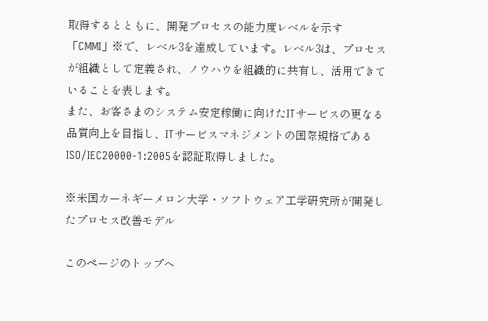取得するとともに、開発プロセスの能力度レベルを示す「CMMI」※で、レベル3を達成しています。レベル3は、プロセスが組織として定義され、ノウハウを組織的に共有し、活用できていることを表します。
また、お客さまのシステム安定稼働に向けたITサービスの更なる品質向上を目指し、ITサービスマネジメントの国際規格であるISO/IEC20000-1:2005を認証取得しました。

※米国カーネギーメロン大学・ソフトウェア工学研究所が開発したプロセス改善モデル

このページのトップへ